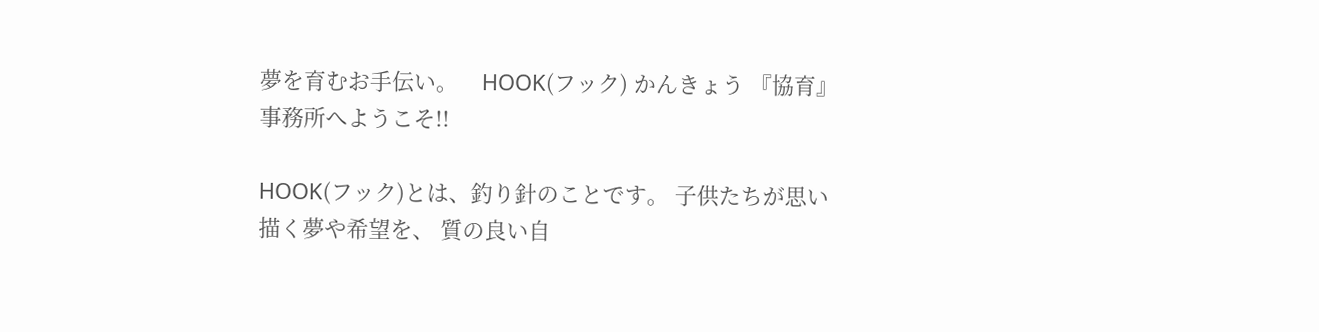夢を育むお手伝い。    HOOK(フック) かんきょう 『協育』事務所へようこそ!!

HOOK(フック)とは、釣り針のことです。 子供たちが思い描く夢や希望を、 質の良い自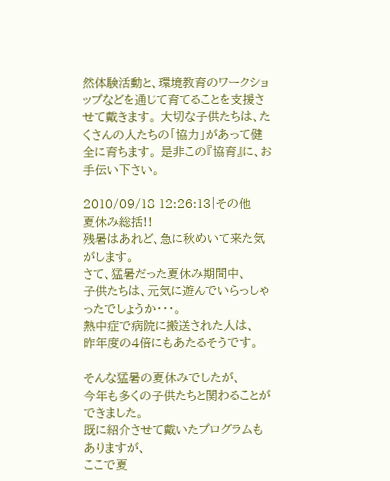然体験活動と、環境教育のワークショップなどを通じて育てることを支援させて戴きます。 大切な子供たちは、たくさんの人たちの「協力」があって健全に育ちます。 是非この『協育』に、お手伝い下さい。

2010/09/18 12:26:13|その他
夏休み総括!!
残暑はあれど、急に秋めいて来た気がします。
さて、猛暑だった夏休み期間中、
子供たちは、元気に遊んでいらっしゃったでしょうか・・・。
熱中症で病院に搬送された人は、
昨年度の4倍にもあたるそうです。

そんな猛暑の夏休みでしたが、
今年も多くの子供たちと関わることができました。
既に紹介させて戴いたプログラムもありますが、
ここで夏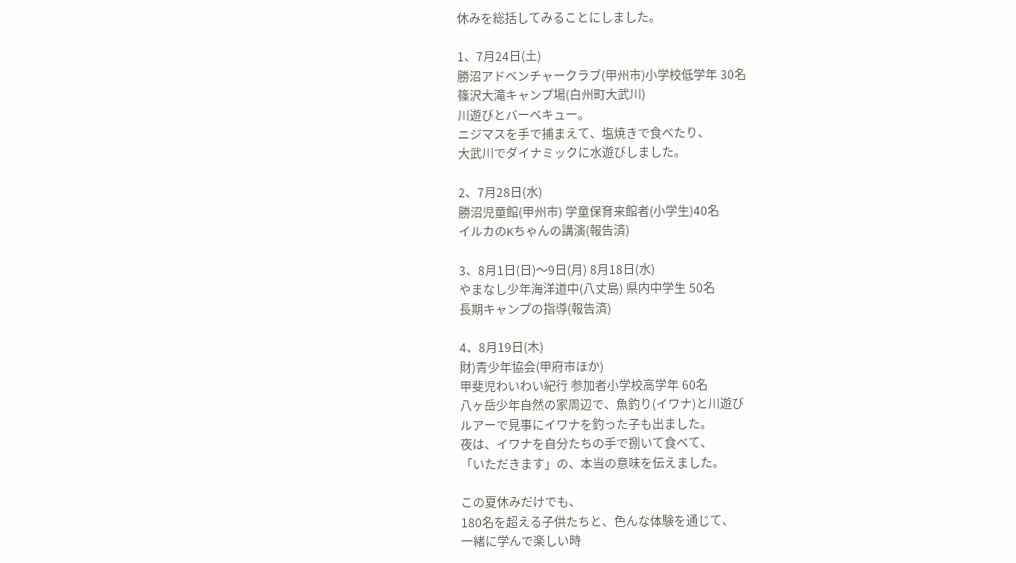休みを総括してみることにしました。

1、7月24日(土)
勝沼アドベンチャークラブ(甲州市)小学校低学年 30名
篠沢大滝キャンプ場(白州町大武川)
川遊びとバーベキュー。
ニジマスを手で捕まえて、塩焼きで食べたり、
大武川でダイナミックに水遊びしました。

2、7月28日(水)
勝沼児童館(甲州市) 学童保育来館者(小学生)40名
イルカのKちゃんの講演(報告済)

3、8月1日(日)〜9日(月) 8月18日(水)
やまなし少年海洋道中(八丈島) 県内中学生 50名
長期キャンプの指導(報告済)

4、8月19日(木)
財)青少年協会(甲府市ほか)
甲斐児わいわい紀行 参加者小学校高学年 60名
八ヶ岳少年自然の家周辺で、魚釣り(イワナ)と川遊び
ルアーで見事にイワナを釣った子も出ました。
夜は、イワナを自分たちの手で捌いて食べて、
「いただきます」の、本当の意味を伝えました。

この夏休みだけでも、
180名を超える子供たちと、色んな体験を通じて、
一緒に学んで楽しい時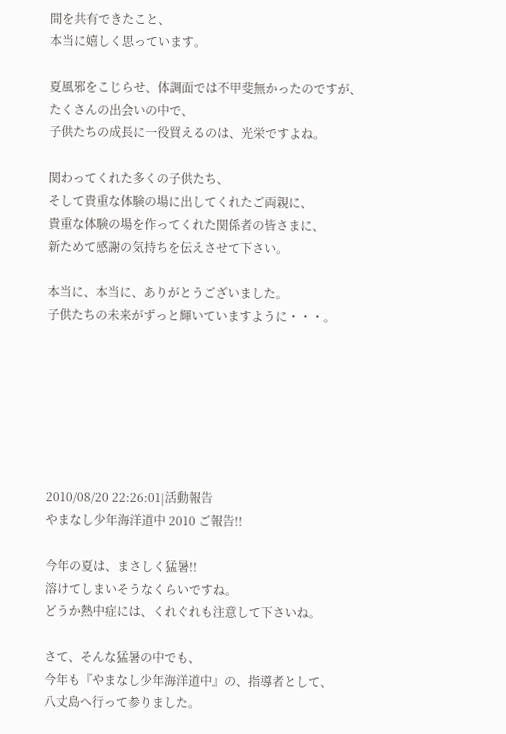間を共有できたこと、
本当に嬉しく思っています。

夏風邪をこじらせ、体調面では不甲斐無かったのですが、
たくさんの出会いの中で、
子供たちの成長に一役買えるのは、光栄ですよね。

関わってくれた多くの子供たち、
そして貴重な体験の場に出してくれたご両親に、
貴重な体験の場を作ってくれた関係者の皆さまに、
新ためて感謝の気持ちを伝えさせて下さい。

本当に、本当に、ありがとうございました。
子供たちの未来がずっと輝いていますように・・・。







2010/08/20 22:26:01|活動報告
やまなし少年海洋道中 2010 ご報告!!

今年の夏は、まさしく猛暑!!
溶けてしまいそうなくらいですね。
どうか熱中症には、くれぐれも注意して下さいね。

さて、そんな猛暑の中でも、
今年も『やまなし少年海洋道中』の、指導者として、
八丈島へ行って参りました。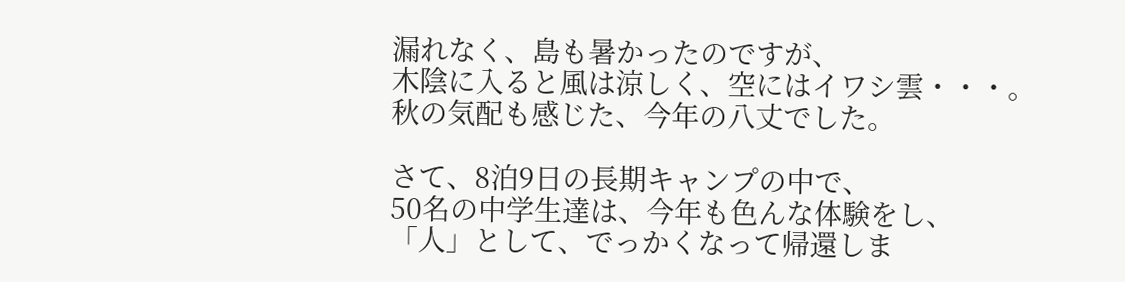漏れなく、島も暑かったのですが、
木陰に入ると風は涼しく、空にはイワシ雲・・・。
秋の気配も感じた、今年の八丈でした。

さて、8泊9日の長期キャンプの中で、
50名の中学生達は、今年も色んな体験をし、
「人」として、でっかくなって帰還しま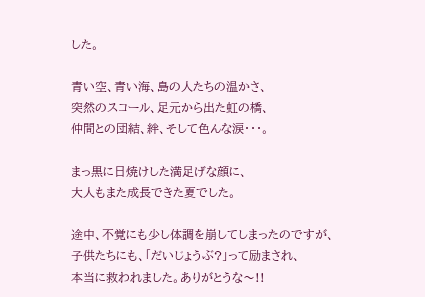した。

青い空、青い海、島の人たちの温かさ、
突然のスコール、足元から出た虹の橋、
仲間との団結、絆、そして色んな涙・・・。

まっ黒に日焼けした満足げな顔に、
大人もまた成長できた夏でした。

途中、不覚にも少し体調を崩してしまったのですが、
子供たちにも、「だいじょうぶ?」って励まされ、
本当に救われました。ありがとうな〜!!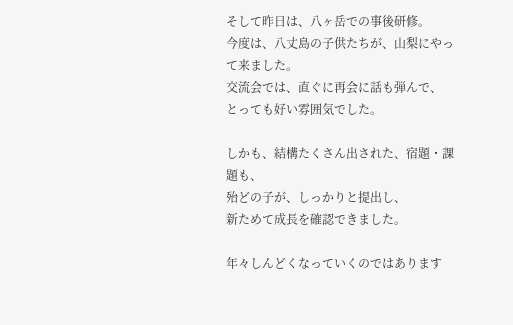そして昨日は、八ヶ岳での事後研修。
今度は、八丈島の子供たちが、山梨にやって来ました。
交流会では、直ぐに再会に話も弾んで、
とっても好い雰囲気でした。

しかも、結構たくさん出された、宿題・課題も、
殆どの子が、しっかりと提出し、
新ためて成長を確認できました。

年々しんどくなっていくのではあります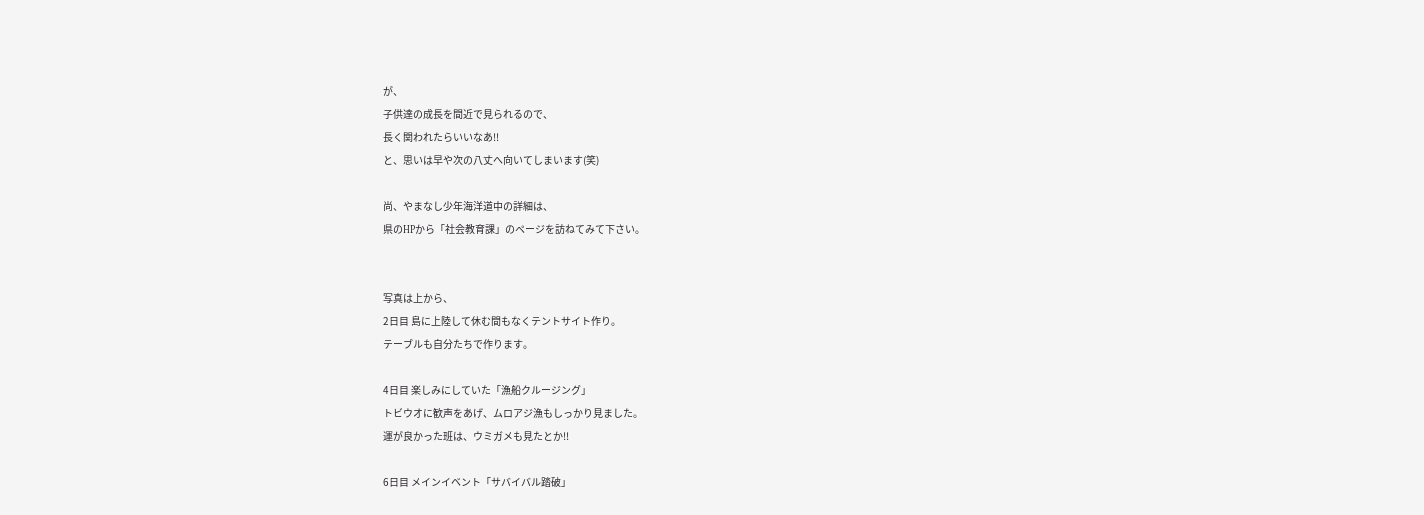が、
子供達の成長を間近で見られるので、
長く関われたらいいなあ!!
と、思いは早や次の八丈へ向いてしまいます(笑)

尚、やまなし少年海洋道中の詳細は、
県のHPから「社会教育課」のページを訪ねてみて下さい。


写真は上から、
2日目 島に上陸して休む間もなくテントサイト作り。
テーブルも自分たちで作ります。

4日目 楽しみにしていた「漁船クルージング」
トビウオに歓声をあげ、ムロアジ漁もしっかり見ました。
運が良かった班は、ウミガメも見たとか!!

6日目 メインイベント「サバイバル踏破」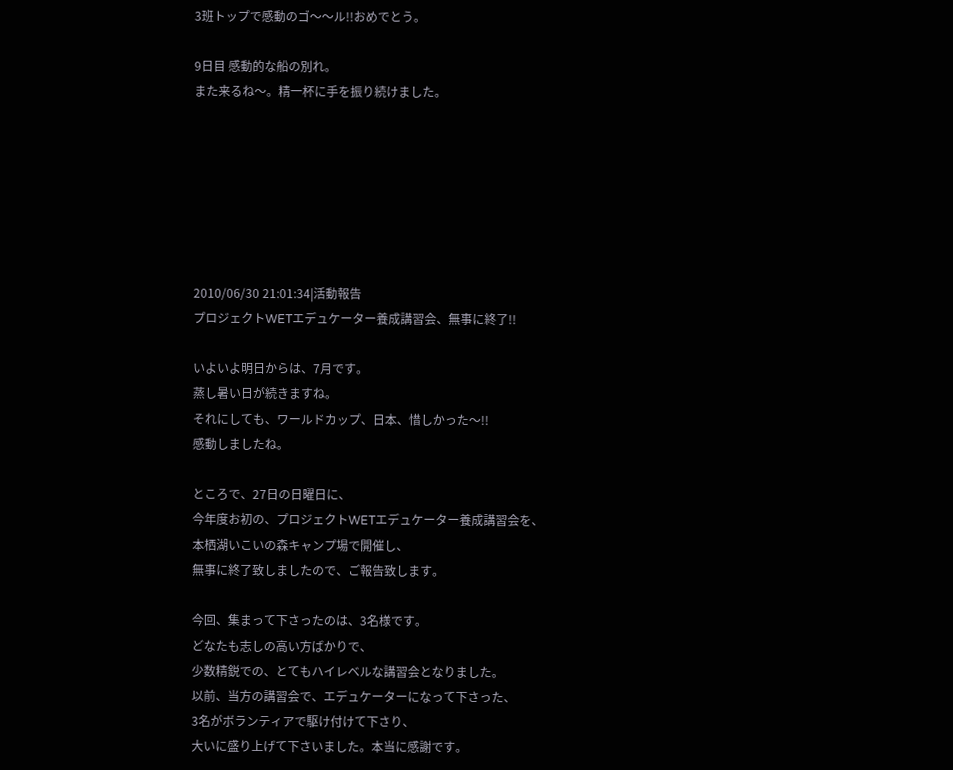3班トップで感動のゴ〜〜ル!!おめでとう。

9日目 感動的な船の別れ。
また来るね〜。精一杯に手を振り続けました。







2010/06/30 21:01:34|活動報告
プロジェクトWETエデュケーター養成講習会、無事に終了!!

いよいよ明日からは、7月です。
蒸し暑い日が続きますね。
それにしても、ワールドカップ、日本、惜しかった〜!!
感動しましたね。

ところで、27日の日曜日に、
今年度お初の、プロジェクトWETエデュケーター養成講習会を、
本栖湖いこいの森キャンプ場で開催し、
無事に終了致しましたので、ご報告致します。

今回、集まって下さったのは、3名様です。
どなたも志しの高い方ばかりで、
少数精鋭での、とてもハイレベルな講習会となりました。
以前、当方の講習会で、エデュケーターになって下さった、
3名がボランティアで駆け付けて下さり、
大いに盛り上げて下さいました。本当に感謝です。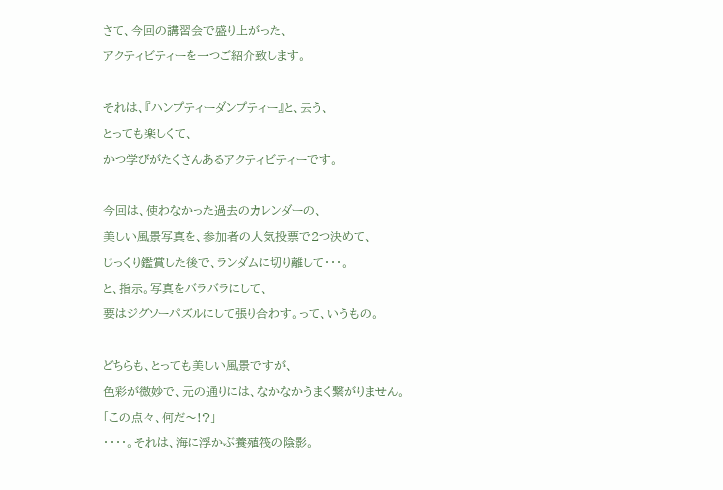さて、今回の講習会で盛り上がった、
アクティビティーを一つご紹介致します。

それは、『ハンプティーダンプティー』と、云う、
とっても楽しくて、
かつ学びがたくさんあるアクティビティーです。

今回は、使わなかった過去のカレンダーの、
美しい風景写真を、参加者の人気投票で2つ決めて、
じっくり鑑賞した後で、ランダムに切り離して・・・。
と、指示。写真をバラバラにして、
要はジグソーパズルにして張り合わす。って、いうもの。

どちらも、とっても美しい風景ですが、
色彩が微妙で、元の通りには、なかなかうまく繋がりません。
「この点々、何だ〜!?」
・・・・。それは、海に浮かぶ養殖筏の陰影。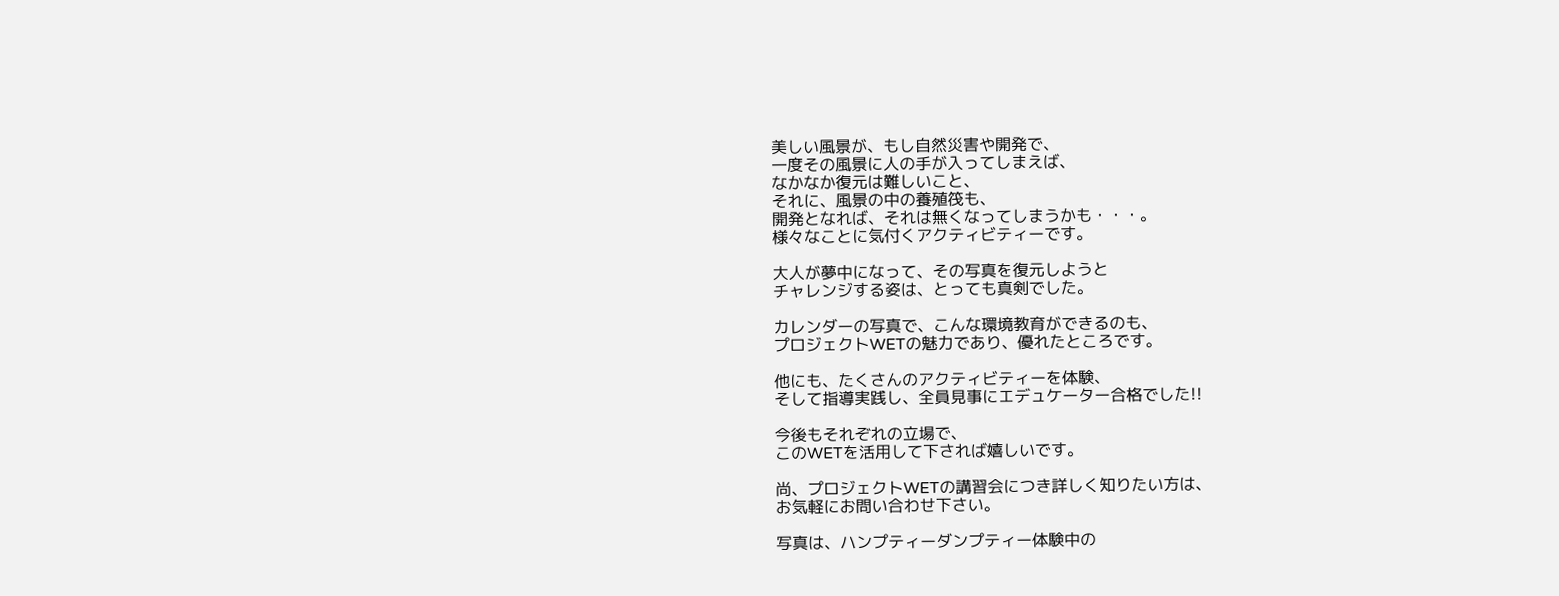美しい風景が、もし自然災害や開発で、
一度その風景に人の手が入ってしまえば、
なかなか復元は難しいこと、
それに、風景の中の養殖筏も、
開発となれば、それは無くなってしまうかも・・・。
様々なことに気付くアクティビティーです。

大人が夢中になって、その写真を復元しようと
チャレンジする姿は、とっても真剣でした。

カレンダーの写真で、こんな環境教育ができるのも、
プロジェクトWETの魅力であり、優れたところです。

他にも、たくさんのアクティビティーを体験、
そして指導実践し、全員見事にエデュケーター合格でした!!

今後もそれぞれの立場で、
このWETを活用して下されば嬉しいです。

尚、プロジェクトWETの講習会につき詳しく知りたい方は、
お気軽にお問い合わせ下さい。

写真は、ハンプティーダンプティー体験中の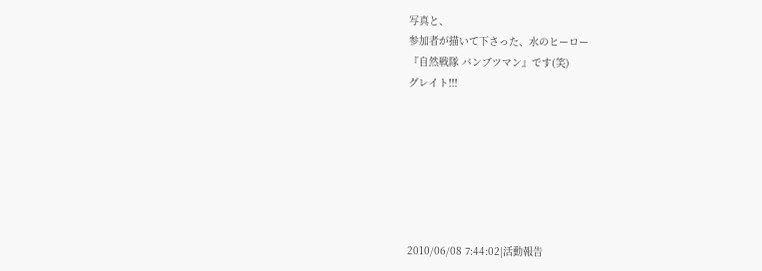写真と、
参加者が描いて下さった、水のヒーロー
『自然戦隊 バンブツマン』です(笑)
グレイト!!!







2010/06/08 7:44:02|活動報告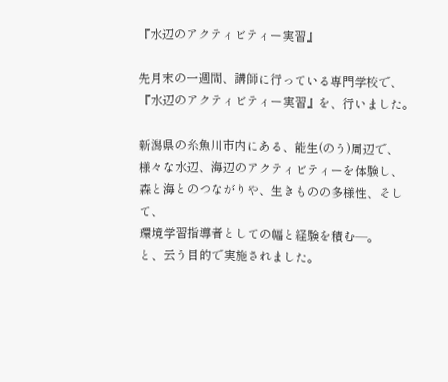『水辺のアクティビティー実習』

先月末の一週間、講師に行っている専門学校で、
『水辺のアクティビティー実習』を、行いました。

新潟県の糸魚川市内にある、能生(のう)周辺で、
様々な水辺、海辺のアクティビティーを体験し、
森と海とのつながりや、生きものの多様性、そして、
環境学習指導者としての幅と経験を積む―。
と、云う目的で実施されました。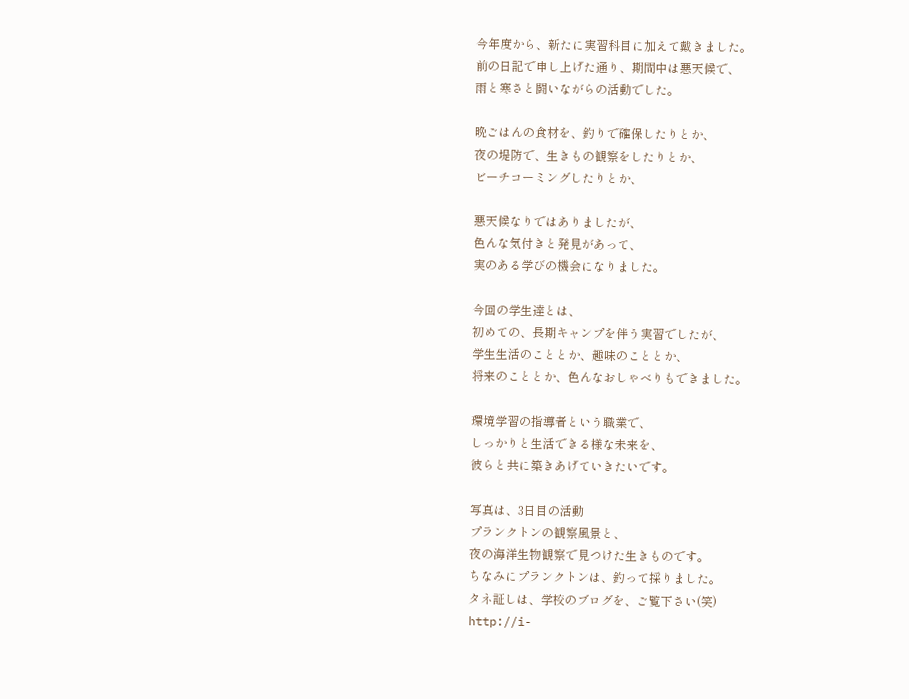今年度から、新たに実習科目に加えて戴きました。
前の日記で申し上げた通り、期間中は悪天候で、
雨と寒さと闘いながらの活動でした。

晩ごはんの食材を、釣りで確保したりとか、
夜の堤防で、生きもの観察をしたりとか、
ビーチコーミングしたりとか、

悪天候なりではありましたが、
色んな気付きと発見があって、
実のある学びの機会になりました。

今回の学生達とは、
初めての、長期キャンプを伴う実習でしたが、
学生生活のこととか、趣味のこととか、
将来のこととか、色んなおしゃべりもできました。

環境学習の指導者という職業で、
しっかりと生活できる様な未来を、
彼らと共に築きあげていきたいです。

写真は、3日目の活動
プランクトンの観察風景と、
夜の海洋生物観察で見つけた生きものです。
ちなみにプランクトンは、釣って採りました。
タネ証しは、学校のブログを、ご覧下さい(笑)
http://i-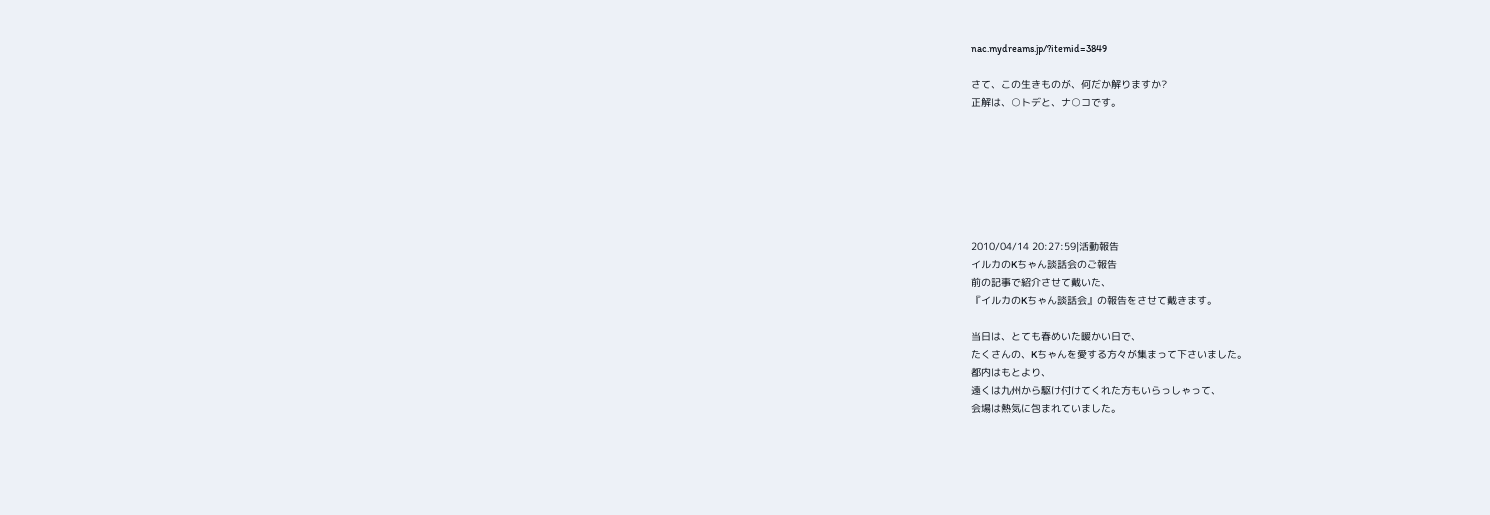nac.mydreams.jp/?itemid=3849

さて、この生きものが、何だか解りますか?
正解は、○トデと、ナ○コです。







2010/04/14 20:27:59|活動報告
イルカのKちゃん談話会のご報告
前の記事で紹介させて戴いた、
『イルカのKちゃん談話会』の報告をさせて戴きます。

当日は、とても春めいた暖かい日で、
たくさんの、Kちゃんを愛する方々が集まって下さいました。
都内はもとより、
遠くは九州から駆け付けてくれた方もいらっしゃって、
会場は熱気に包まれていました。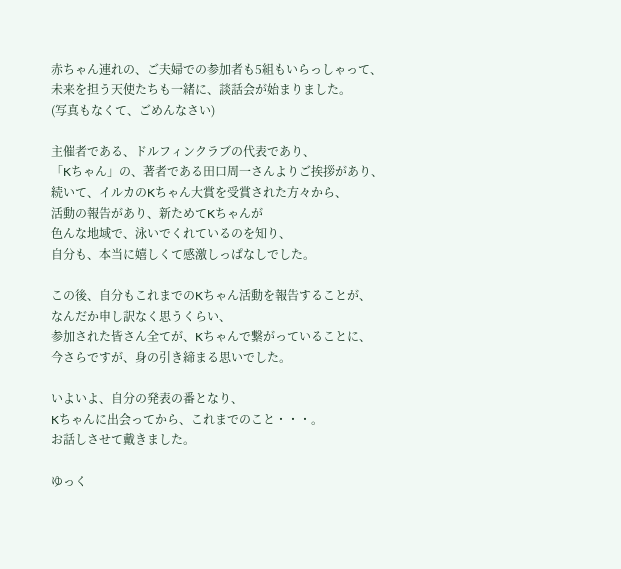赤ちゃん連れの、ご夫婦での参加者も5組もいらっしゃって、
未来を担う天使たちも一緒に、談話会が始まりました。
(写真もなくて、ごめんなさい)

主催者である、ドルフィンクラブの代表であり、
「Kちゃん」の、著者である田口周一さんよりご挨拶があり、
続いて、イルカのKちゃん大賞を受賞された方々から、
活動の報告があり、新ためてKちゃんが
色んな地域で、泳いでくれているのを知り、
自分も、本当に嬉しくて感激しっぱなしでした。

この後、自分もこれまでのKちゃん活動を報告することが、
なんだか申し訳なく思うくらい、
参加された皆さん全てが、Kちゃんで繋がっていることに、
今さらですが、身の引き締まる思いでした。

いよいよ、自分の発表の番となり、
Kちゃんに出会ってから、これまでのこと・・・。
お話しさせて戴きました。

ゆっく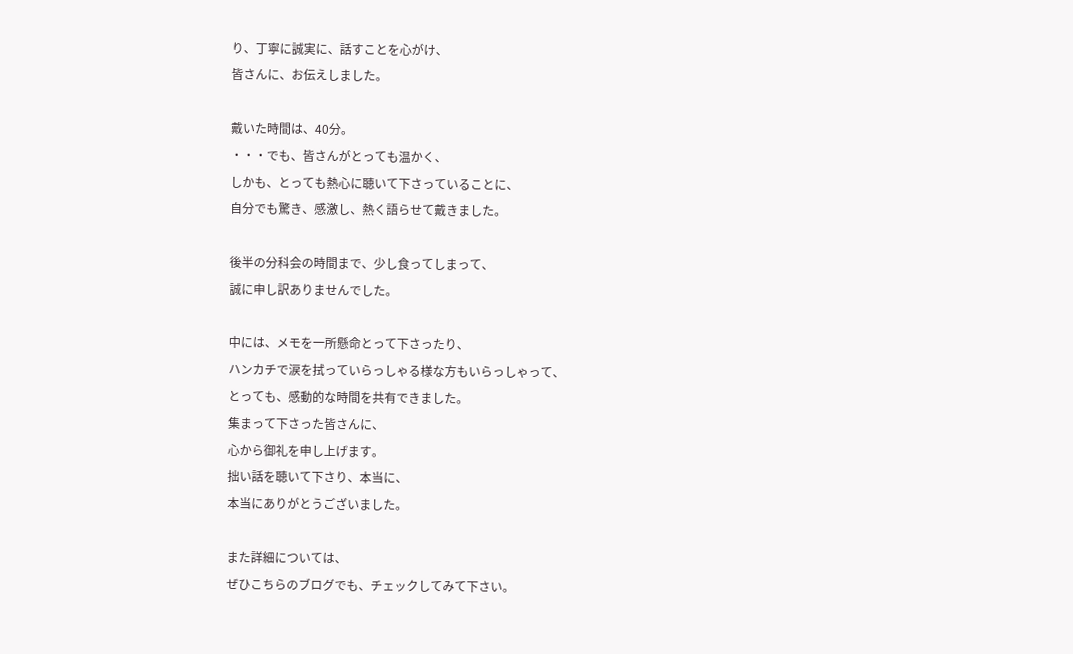り、丁寧に誠実に、話すことを心がけ、
皆さんに、お伝えしました。

戴いた時間は、40分。
・・・でも、皆さんがとっても温かく、
しかも、とっても熱心に聴いて下さっていることに、
自分でも驚き、感激し、熱く語らせて戴きました。

後半の分科会の時間まで、少し食ってしまって、
誠に申し訳ありませんでした。

中には、メモを一所懸命とって下さったり、
ハンカチで涙を拭っていらっしゃる様な方もいらっしゃって、
とっても、感動的な時間を共有できました。
集まって下さった皆さんに、
心から御礼を申し上げます。
拙い話を聴いて下さり、本当に、
本当にありがとうございました。

また詳細については、
ぜひこちらのブログでも、チェックしてみて下さい。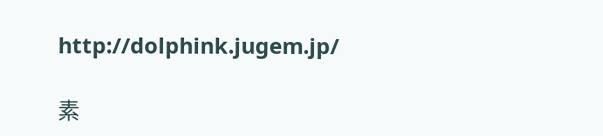http://dolphink.jugem.jp/

素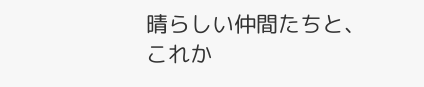晴らしい仲間たちと、
これか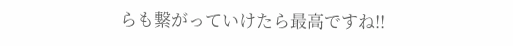らも繋がっていけたら最高ですね!!